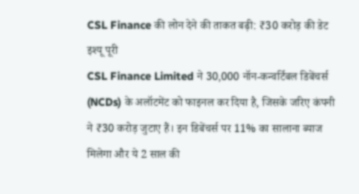CSL Finance की लोन देने की ताकत बढ़ी: ₹30 करोड़ की डेट इश्यू पूरी
CSL Finance Limited ने 30,000 नॉन-कन्वर्टिबल डिबेंचर्स (NCDs) के अलॉटमेंट को फाइनल कर दिया है, जिसके जरिए कंपनी ने ₹30 करोड़ जुटाए हैं। इन डिबेंचर्स पर 11% का सालाना ब्याज मिलेगा और ये 2 साल की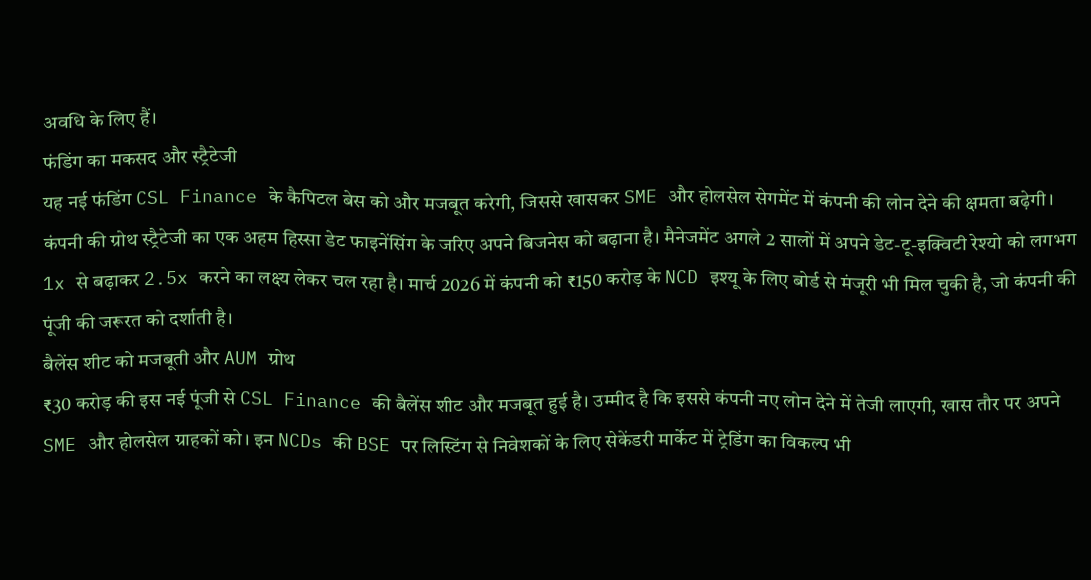अवधि के लिए हैं।
फंडिंग का मकसद और स्ट्रैटेजी
यह नई फंडिंग CSL Finance के कैपिटल बेस को और मजबूत करेगी, जिससे खासकर SME और होलसेल सेगमेंट में कंपनी की लोन देने की क्षमता बढ़ेगी। कंपनी की ग्रोथ स्ट्रैटेजी का एक अहम हिस्सा डेट फाइनेंसिंग के जरिए अपने बिजनेस को बढ़ाना है। मैनेजमेंट अगले 2 सालों में अपने डेट-टू-इक्विटी रेश्यो को लगभग 1x से बढ़ाकर 2.5x करने का लक्ष्य लेकर चल रहा है। मार्च 2026 में कंपनी को ₹150 करोड़ के NCD इश्यू के लिए बोर्ड से मंजूरी भी मिल चुकी है, जो कंपनी की पूंजी की जरूरत को दर्शाती है।
बैलेंस शीट को मजबूती और AUM ग्रोथ
₹30 करोड़ की इस नई पूंजी से CSL Finance की बैलेंस शीट और मजबूत हुई है। उम्मीद है कि इससे कंपनी नए लोन देने में तेजी लाएगी, खास तौर पर अपने SME और होलसेल ग्राहकों को। इन NCDs की BSE पर लिस्टिंग से निवेशकों के लिए सेकेंडरी मार्केट में ट्रेडिंग का विकल्प भी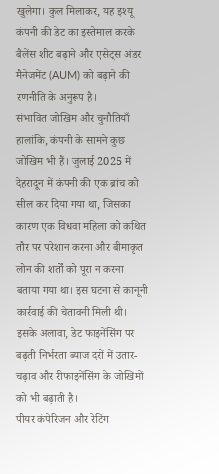खुलेगा। कुल मिलाकर, यह इश्यू कंपनी की डेट का इस्तेमाल करके बैलेंस शीट बढ़ाने और एसेट्स अंडर मैनेजमेंट (AUM) को बढ़ाने की रणनीति के अनुरूप है।
संभावित जोखिम और चुनौतियाँ
हालांकि, कंपनी के सामने कुछ जोखिम भी हैं। जुलाई 2025 में देहरादून में कंपनी की एक ब्रांच को सील कर दिया गया था, जिसका कारण एक विधवा महिला को कथित तौर पर परेशान करना और बीमाकृत लोन की शर्तों को पूरा न करना बताया गया था। इस घटना से कानूनी कार्रवाई की चेतावनी मिली थी। इसके अलावा, डेट फाइनेंसिंग पर बढ़ती निर्भरता ब्याज दरों में उतार-चढ़ाव और रीफाइनेंसिंग के जोखिमों को भी बढ़ाती है।
पीयर कंपेरिजन और रेटिंग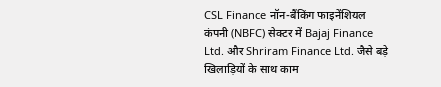CSL Finance नॉन-बैंकिंग फाइनेंशियल कंपनी (NBFC) सेक्टर में Bajaj Finance Ltd. और Shriram Finance Ltd. जैसे बड़े खिलाड़ियों के साथ काम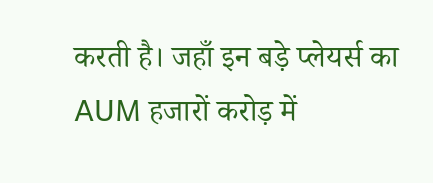करती है। जहाँ इन बड़े प्लेयर्स का AUM हजारों करोड़ में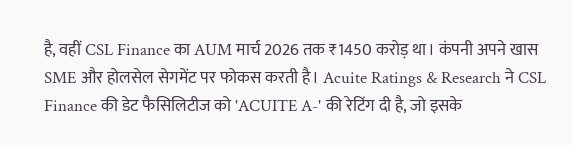है, वहीं CSL Finance का AUM मार्च 2026 तक ₹1450 करोड़ था। कंपनी अपने खास SME और होलसेल सेगमेंट पर फोकस करती है। Acuite Ratings & Research ने CSL Finance की डेट फैसिलिटीज को 'ACUITE A-' की रेटिंग दी है, जो इसके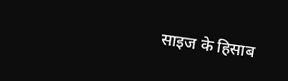साइज के हिसाब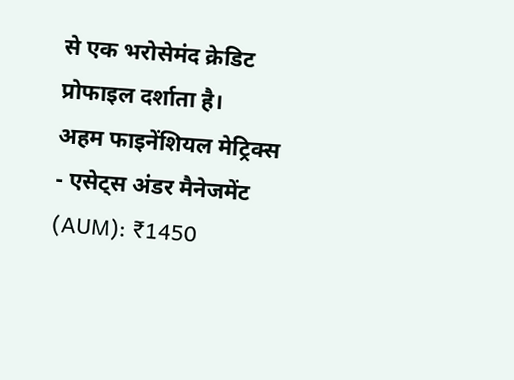से एक भरोसेमंद क्रेडिट प्रोफाइल दर्शाता है।
अहम फाइनेंशियल मेट्रिक्स
- एसेट्स अंडर मैनेजमेंट (AUM): ₹1450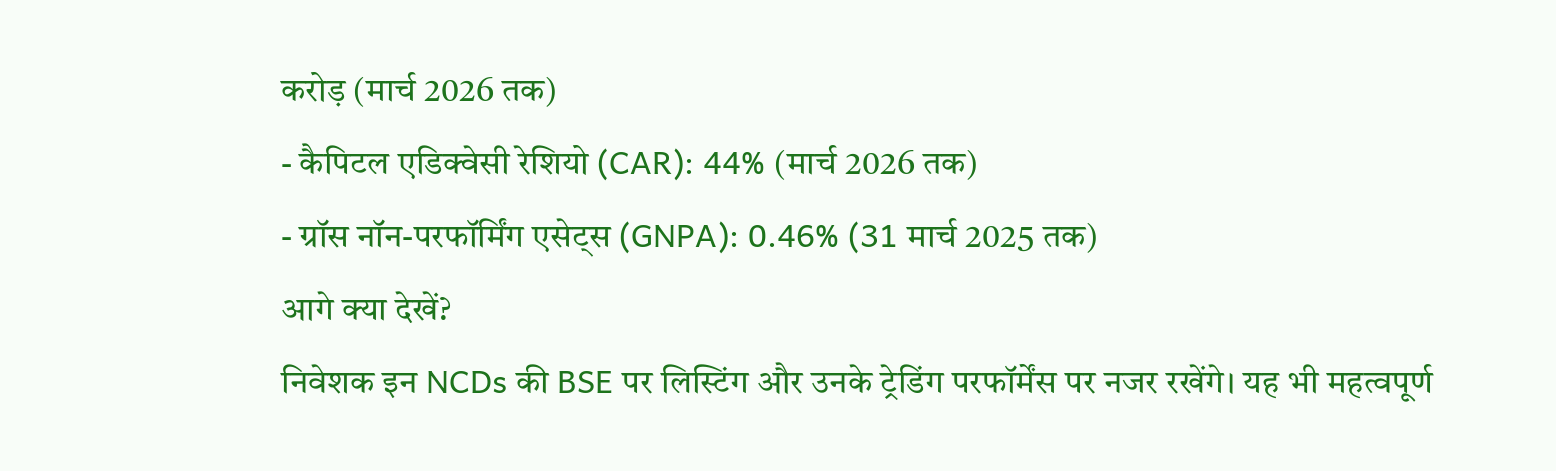करोड़ (मार्च 2026 तक)
- कैपिटल एडिक्वेसी रेशियो (CAR): 44% (मार्च 2026 तक)
- ग्रॉस नॉन-परफॉर्मिंग एसेट्स (GNPA): 0.46% (31 मार्च 2025 तक)
आगे क्या देखें?
निवेशक इन NCDs की BSE पर लिस्टिंग और उनके ट्रेडिंग परफॉर्मेंस पर नजर रखेंगे। यह भी महत्वपूर्ण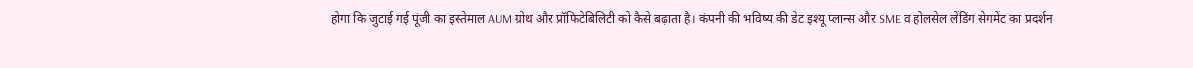होगा कि जुटाई गई पूंजी का इस्तेमाल AUM ग्रोथ और प्रॉफिटेबिलिटी को कैसे बढ़ाता है। कंपनी की भविष्य की डेट इश्यू प्लान्स और SME व होलसेल लेंडिंग सेगमेंट का प्रदर्शन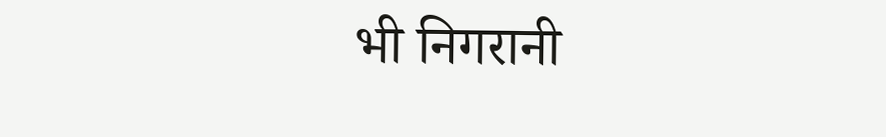भी निगरानी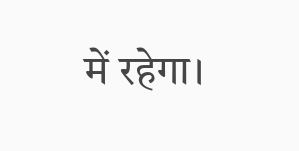में रहेगा।